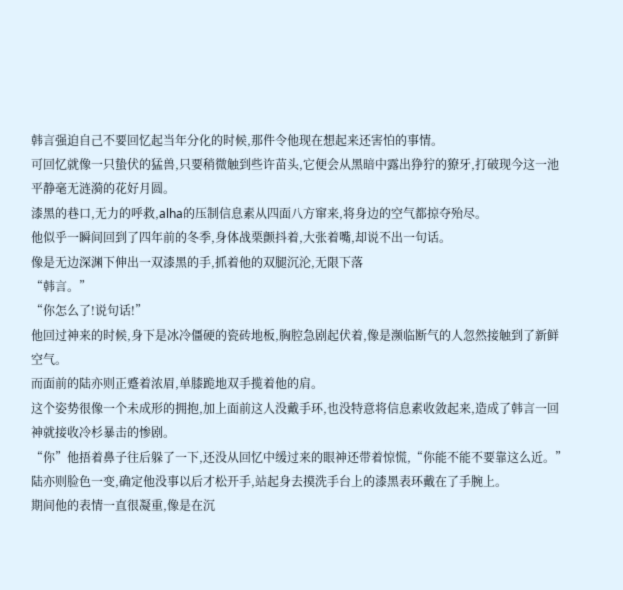韩言强迫自己不要回忆起当年分化的时候,那件令他现在想起来还害怕的事情。
可回忆就像一只蛰伏的猛兽,只要稍微触到些许苗头,它便会从黑暗中露出狰狞的獠牙,打破现今这一池平静毫无涟漪的花好月圆。
漆黑的巷口,无力的呼救,alha的压制信息素从四面八方窜来,将身边的空气都掠夺殆尽。
他似乎一瞬间回到了四年前的冬季,身体战栗颤抖着,大张着嘴,却说不出一句话。
像是无边深渊下伸出一双漆黑的手,抓着他的双腿沉沦,无限下落
“韩言。”
“你怎么了!说句话!”
他回过神来的时候,身下是冰冷僵硬的瓷砖地板,胸腔急剧起伏着,像是濒临断气的人忽然接触到了新鲜空气。
而面前的陆亦则正蹙着浓眉,单膝跪地双手揽着他的肩。
这个姿势很像一个未成形的拥抱,加上面前这人没戴手环,也没特意将信息素收敛起来,造成了韩言一回神就接收冷杉暴击的惨剧。
“你”他捂着鼻子往后躲了一下,还没从回忆中缓过来的眼神还带着惊慌,“你能不能不要靠这么近。”
陆亦则脸色一变,确定他没事以后才松开手,站起身去摸洗手台上的漆黑表环戴在了手腕上。
期间他的表情一直很凝重,像是在沉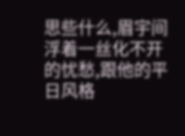思些什么,眉宇间浮着一丝化不开的忧愁,跟他的平日风格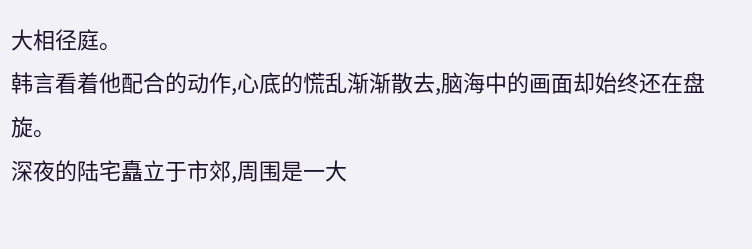大相径庭。
韩言看着他配合的动作,心底的慌乱渐渐散去,脑海中的画面却始终还在盘旋。
深夜的陆宅矗立于市郊,周围是一大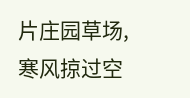片庄园草场,寒风掠过空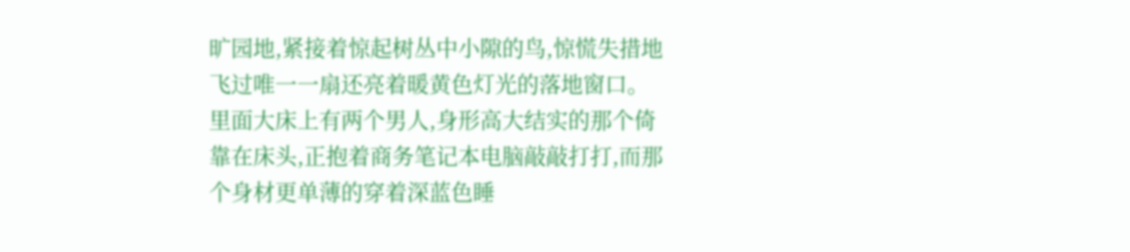旷园地,紧接着惊起树丛中小隙的鸟,惊慌失措地飞过唯一一扇还亮着暖黄色灯光的落地窗口。
里面大床上有两个男人,身形高大结实的那个倚靠在床头,正抱着商务笔记本电脑敲敲打打,而那个身材更单薄的穿着深蓝色睡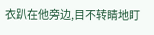衣趴在他旁边,目不转睛地盯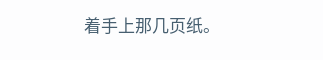着手上那几页纸。